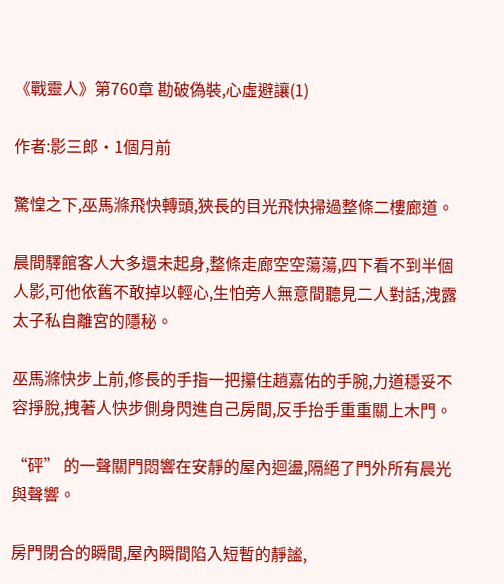《戰靈人》第760章 勘破偽裝,心虛避讓(1)

作者:影三郎·1個月前

驚惶之下,巫馬滌飛快轉頭,狹長的目光飛快掃過整條二樓廊道。

晨間驛館客人大多還未起身,整條走廊空空蕩蕩,四下看不到半個人影,可他依舊不敢掉以輕心,生怕旁人無意間聽見二人對話,洩露太子私自離宮的隱秘。

巫馬滌快步上前,修長的手指一把攥住趙嘉佑的手腕,力道穩妥不容掙脫,拽著人快步側身閃進自己房間,反手抬手重重關上木門。

“砰” 的一聲關門悶響在安靜的屋內迴盪,隔絕了門外所有晨光與聲響。

房門閉合的瞬間,屋內瞬間陷入短暫的靜謐,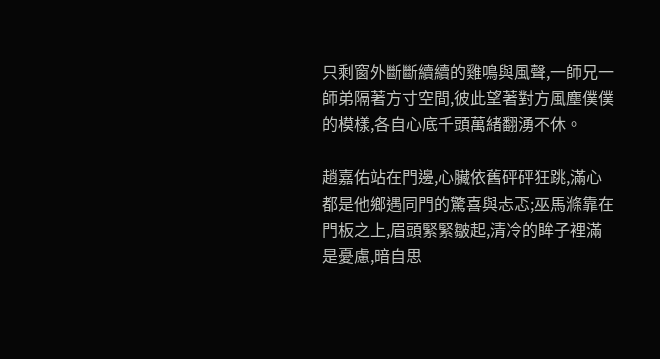只剩窗外斷斷續續的雞鳴與風聲,一師兄一師弟隔著方寸空間,彼此望著對方風塵僕僕的模樣,各自心底千頭萬緒翻湧不休。

趙嘉佑站在門邊,心臟依舊砰砰狂跳,滿心都是他鄉遇同門的驚喜與忐忑;巫馬滌靠在門板之上,眉頭緊緊皺起,清冷的眸子裡滿是憂慮,暗自思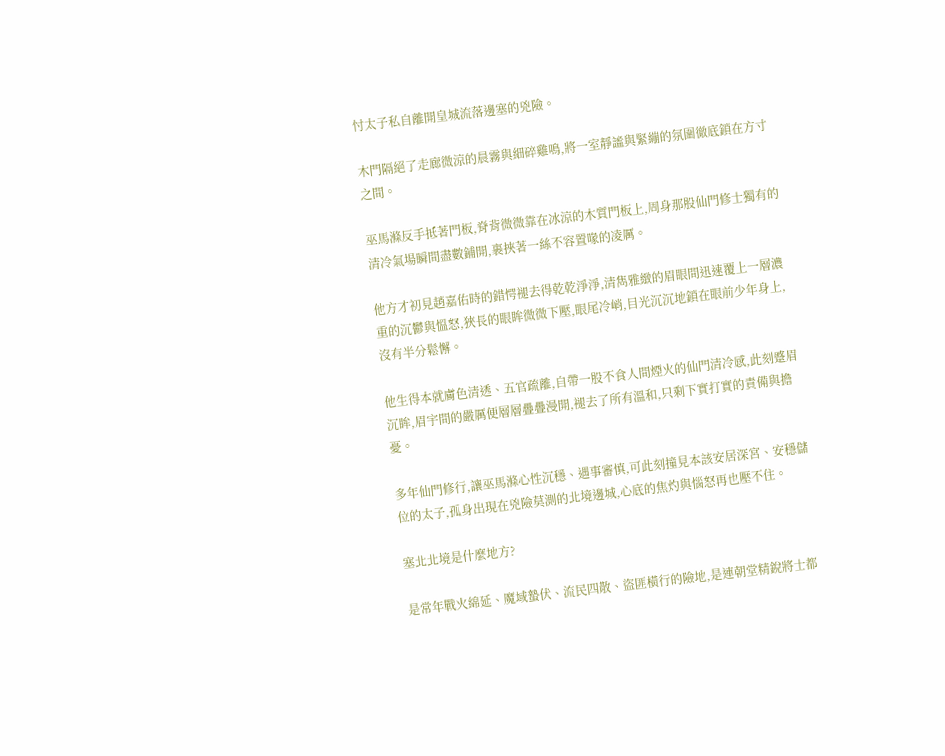忖太子私自離開皇城流落邊塞的兇險。

木門隔絕了走廊微涼的晨霧與細碎雞鳴,將一室靜謐與緊繃的氛圍徹底鎖在方寸之間。

巫馬滌反手抵著門板,脊背微微靠在冰涼的木質門板上,周身那股仙門修士獨有的清冷氣場瞬間盡數鋪開,裹挾著一絲不容置喙的凌厲。

他方才初見趙嘉佑時的錯愕褪去得乾乾淨淨,清雋雅緻的眉眼間迅速覆上一層濃重的沉鬱與慍怒,狹長的眼眸微微下壓,眼尾冷峭,目光沉沉地鎖在眼前少年身上,沒有半分鬆懈。

他生得本就膚色清透、五官疏離,自帶一股不食人間煙火的仙門清冷感,此刻蹙眉沉眸,眉宇間的嚴厲便層層疊疊漫開,褪去了所有溫和,只剩下實打實的責備與擔憂。

多年仙門修行,讓巫馬滌心性沉穩、遇事審慎,可此刻撞見本該安居深宮、安穩儲位的太子,孤身出現在兇險莫測的北境邊城,心底的焦灼與惱怒再也壓不住。

塞北北境是什麼地方?

是常年戰火綿延、魔域蟄伏、流民四散、盜匪橫行的險地,是連朝堂精銳將士都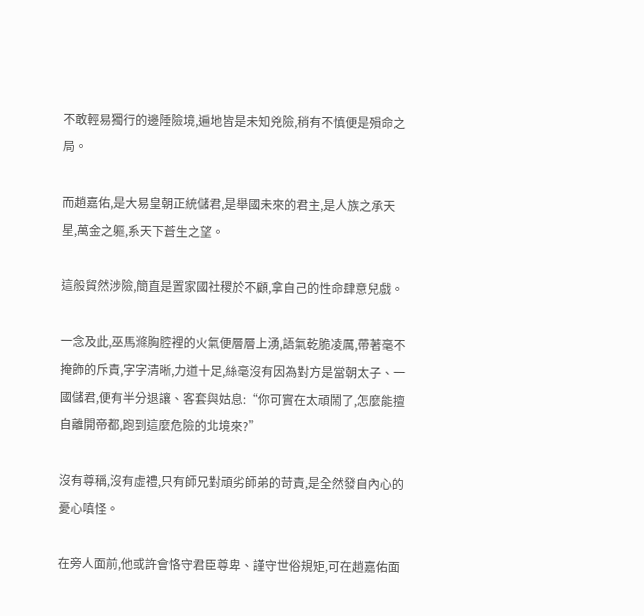不敢輕易獨行的邊陲險境,遍地皆是未知兇險,稍有不慎便是殞命之局。

而趙嘉佑,是大易皇朝正統儲君,是舉國未來的君主,是人族之承天星,萬金之軀,系天下蒼生之望。

這般貿然涉險,簡直是置家國社稷於不顧,拿自己的性命肆意兒戲。

一念及此,巫馬滌胸腔裡的火氣便層層上湧,語氣乾脆凌厲,帶著毫不掩飾的斥責,字字清晰,力道十足,絲毫沒有因為對方是當朝太子、一國儲君,便有半分退讓、客套與姑息:“你可實在太頑鬧了,怎麼能擅自離開帝都,跑到這麼危險的北境來?”

沒有尊稱,沒有虛禮,只有師兄對頑劣師弟的苛責,是全然發自內心的憂心嗔怪。

在旁人面前,他或許會恪守君臣尊卑、謹守世俗規矩,可在趙嘉佑面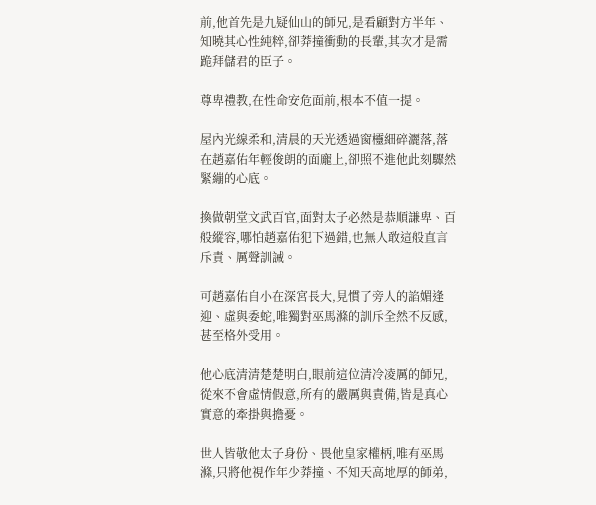前,他首先是九疑仙山的師兄,是看顧對方半年、知曉其心性純粹,卻莽撞衝動的長輩,其次才是需跪拜儲君的臣子。

尊卑禮教,在性命安危面前,根本不值一提。

屋內光線柔和,清晨的天光透過窗欞細碎灑落,落在趙嘉佑年輕俊朗的面龐上,卻照不進他此刻驟然緊繃的心底。

換做朝堂文武百官,面對太子必然是恭順謙卑、百般縱容,哪怕趙嘉佑犯下過錯,也無人敢這般直言斥責、厲聲訓誡。

可趙嘉佑自小在深宮長大,見慣了旁人的諂媚逢迎、虛與委蛇,唯獨對巫馬滌的訓斥全然不反感,甚至格外受用。

他心底清清楚楚明白,眼前這位清冷凌厲的師兄,從來不會虛情假意,所有的嚴厲與責備,皆是真心實意的牽掛與擔憂。

世人皆敬他太子身份、畏他皇家權柄,唯有巫馬滌,只將他視作年少莽撞、不知天高地厚的師弟,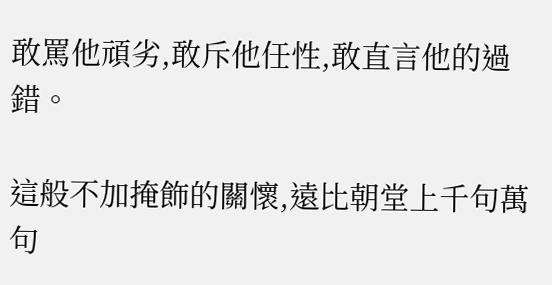敢罵他頑劣,敢斥他任性,敢直言他的過錯。

這般不加掩飾的關懷,遠比朝堂上千句萬句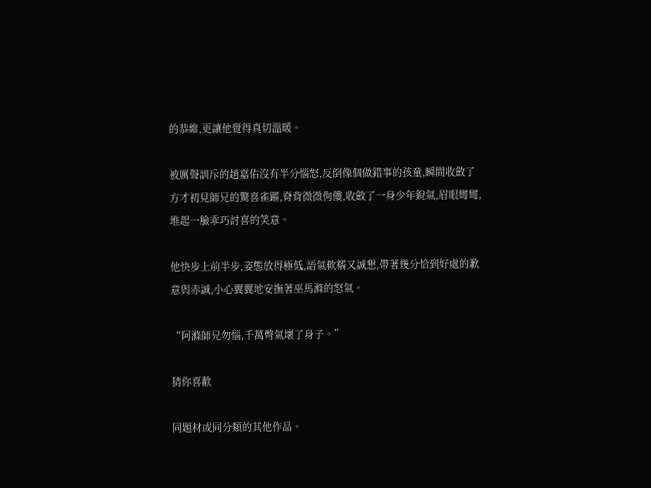的恭維,更讓他覺得真切溫暖。

被厲聲訓斥的趙嘉佑沒有半分惱怒,反倒像個做錯事的孩童,瞬間收斂了方才初見師兄的驚喜雀躍,脊背微微佝僂,收斂了一身少年銳氣,眉眼彎彎,堆起一臉乖巧討喜的笑意。

他快步上前半步,姿態放得極低,語氣軟糯又誠懇,帶著幾分恰到好處的歉意與赤誠,小心翼翼地安撫著巫馬滌的怒氣。

“阿滌師兄勿惱,千萬彆氣壞了身子。”

猜你喜歡

同題材或同分類的其他作品。